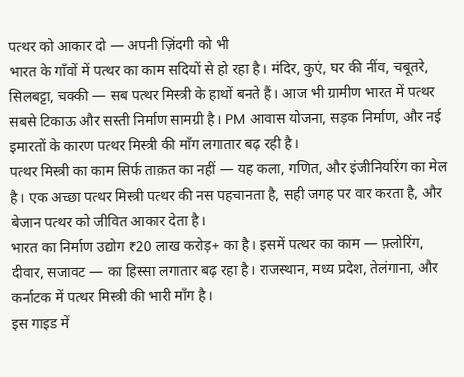पत्थर को आकार दो — अपनी ज़िंदगी को भी
भारत के गाँवों में पत्थर का काम सदियों से हो रहा है। मंदिर, कुएं, घर की नींव, चबूतरे, सिलबट्टा, चक्की — सब पत्थर मिस्त्री के हाथों बनते हैं। आज भी ग्रामीण भारत में पत्थर सबसे टिकाऊ और सस्ती निर्माण सामग्री है। PM आवास योजना, सड़क निर्माण, और नई इमारतों के कारण पत्थर मिस्त्री की माँग लगातार बढ़ रही है।
पत्थर मिस्त्री का काम सिर्फ ताक़त का नहीं — यह कला, गणित, और इंजीनियरिंग का मेल है। एक अच्छा पत्थर मिस्त्री पत्थर की नस पहचानता है, सही जगह पर वार करता है, और बेजान पत्थर को जीवित आकार देता है।
भारत का निर्माण उद्योग ₹20 लाख करोड़+ का है। इसमें पत्थर का काम — फ़्लोरिंग, दीवार, सजावट — का हिस्सा लगातार बढ़ रहा है। राजस्थान, मध्य प्रदेश, तेलंगाना, और कर्नाटक में पत्थर मिस्त्री की भारी माँग है।
इस गाइड में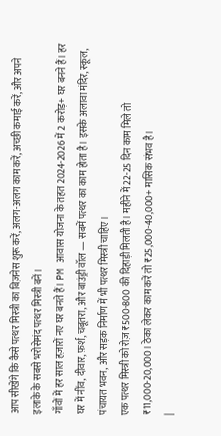आप सीखेंगे कि कैसे पत्थर मिस्त्री का बिज़नेस शुरू करें, अलग-अलग काम करें, अच्छी कमाई करें, और अपने इलाके के सबसे भरोसेमंद पत्थर मिस्त्री बनें।
गाँवों में हर साल हज़ारों नए घर बनते हैं। PM आवास योजना के तहत 2024-2026 में 2 करोड़+ घर बनने हैं। हर घर में नींव, दीवार, फ़र्श, चबूतरा, और बाउंड्री वॉल — सबमें पत्थर का काम होता है। इसके अलावा मंदिर, स्कूल, पंचायत भवन, और सड़क निर्माण में भी पत्थर मिस्त्री चाहिए।
एक पत्थर मिस्त्री को रोज़ ₹500-800 की दिहाड़ी मिलती है। महीने में 22-25 दिन काम मिले तो ₹11,000-20,000। ठेका लेकर काम करें तो ₹25,000-40,000+ मासिक संभव है।
|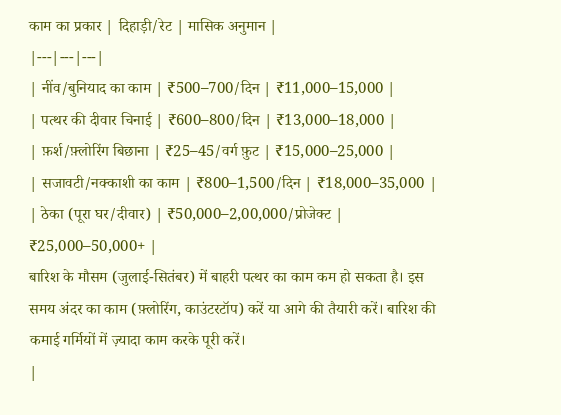काम का प्रकार | दिहाड़ी/रेट | मासिक अनुमान |
|---|---|---|
| नींव/बुनियाद का काम | ₹500–700/दिन | ₹11,000–15,000 |
| पत्थर की दीवार चिनाई | ₹600–800/दिन | ₹13,000–18,000 |
| फ़र्श/फ़्लोरिंग बिछाना | ₹25–45/वर्ग फ़ुट | ₹15,000–25,000 |
| सजावटी/नक्काशी का काम | ₹800–1,500/दिन | ₹18,000–35,000 |
| ठेका (पूरा घर/दीवार) | ₹50,000–2,00,000/प्रोजेक्ट | ₹25,000–50,000+ |
बारिश के मौसम (जुलाई-सितंबर) में बाहरी पत्थर का काम कम हो सकता है। इस समय अंदर का काम (फ़्लोरिंग, काउंटरटॉप) करें या आगे की तैयारी करें। बारिश की कमाई गर्मियों में ज़्यादा काम करके पूरी करें।
|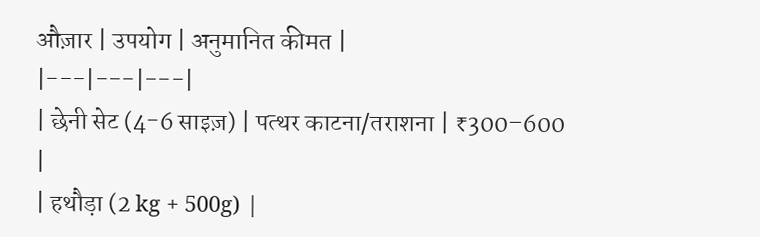औज़ार | उपयोग | अनुमानित कीमत |
|---|---|---|
| छेनी सेट (4-6 साइज़) | पत्थर काटना/तराशना | ₹300–600 |
| हथौड़ा (2 kg + 500g) |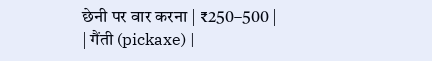छेनी पर वार करना | ₹250–500 |
| गैंती (pickaxe) |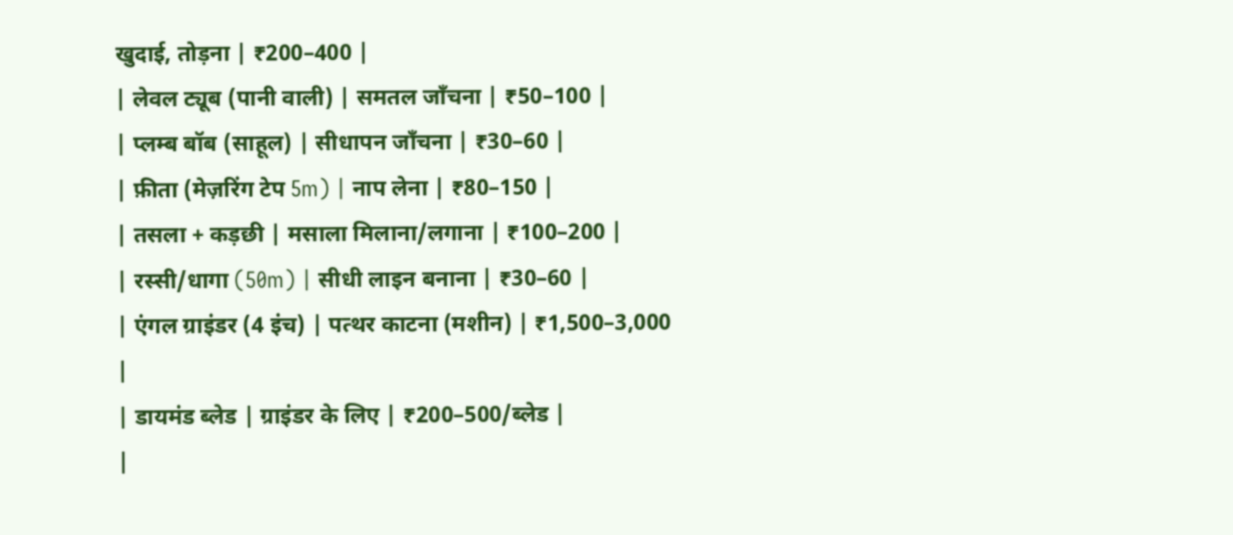खुदाई, तोड़ना | ₹200–400 |
| लेवल ट्यूब (पानी वाली) | समतल जाँचना | ₹50–100 |
| प्लम्ब बॉब (साहूल) | सीधापन जाँचना | ₹30–60 |
| फ़ीता (मेज़रिंग टेप 5m) | नाप लेना | ₹80–150 |
| तसला + कड़छी | मसाला मिलाना/लगाना | ₹100–200 |
| रस्सी/धागा (50m) | सीधी लाइन बनाना | ₹30–60 |
| एंगल ग्राइंडर (4 इंच) | पत्थर काटना (मशीन) | ₹1,500–3,000 |
| डायमंड ब्लेड | ग्राइंडर के लिए | ₹200–500/ब्लेड |
|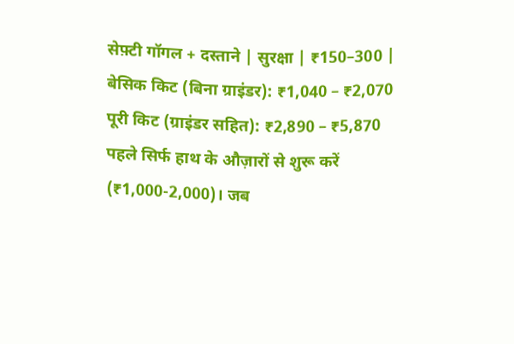सेफ़्टी गॉगल + दस्ताने | सुरक्षा | ₹150–300 |
बेसिक किट (बिना ग्राइंडर): ₹1,040 – ₹2,070
पूरी किट (ग्राइंडर सहित): ₹2,890 – ₹5,870
पहले सिर्फ हाथ के औज़ारों से शुरू करें (₹1,000-2,000)। जब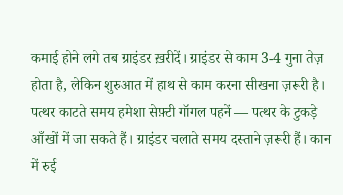कमाई होने लगे तब ग्राइंडर ख़रीदें। ग्राइंडर से काम 3-4 गुना तेज़ होता है, लेकिन शुरुआत में हाथ से काम करना सीखना ज़रूरी है।
पत्थर काटते समय हमेशा सेफ़्टी गॉगल पहनें — पत्थर के टुकड़े आँखों में जा सकते हैं। ग्राइंडर चलाते समय दस्ताने ज़रूरी हैं। कान में रुई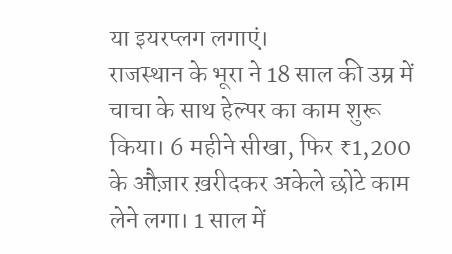या इयरप्लग लगाएं।
राजस्थान के भूरा ने 18 साल की उम्र में चाचा के साथ हेल्पर का काम शुरू किया। 6 महीने सीखा, फिर ₹1,200 के औज़ार ख़रीदकर अकेले छोटे काम लेने लगा। 1 साल में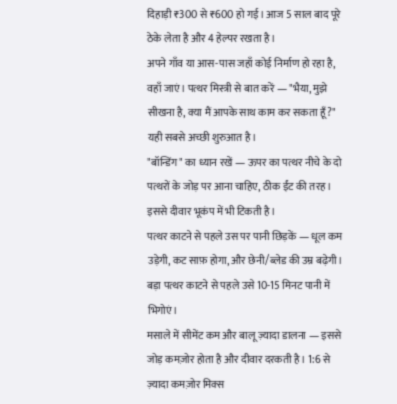दिहाड़ी ₹300 से ₹600 हो गई। आज 5 साल बाद पूरे ठेके लेता है और 4 हेल्पर रखता है।
अपने गाँव या आस-पास जहाँ कोई निर्माण हो रहा है, वहाँ जाएं। पत्थर मिस्त्री से बात करें — "भैया, मुझे सीखना है, क्या मैं आपके साथ काम कर सकता हूँ?" यही सबसे अच्छी शुरुआत है।
"बॉन्डिंग" का ध्यान रखें — ऊपर का पत्थर नीचे के दो पत्थरों के जोड़ पर आना चाहिए, ठीक ईंट की तरह। इससे दीवार भूकंप में भी टिकती है।
पत्थर काटने से पहले उस पर पानी छिड़कें — धूल कम उड़ेगी, कट साफ़ होगा, और छेनी/ब्लेड की उम्र बढ़ेगी। बड़ा पत्थर काटने से पहले उसे 10-15 मिनट पानी में भिगोएं।
मसाले में सीमेंट कम और बालू ज़्यादा डालना — इससे जोड़ कमज़ोर होता है और दीवार दरकती है। 1:6 से ज़्यादा कमज़ोर मिक्स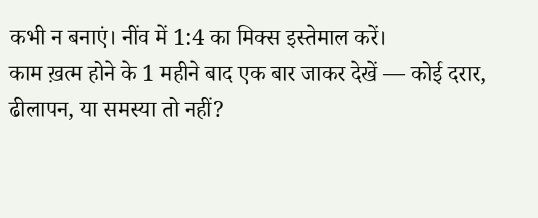कभी न बनाएं। नींव में 1:4 का मिक्स इस्तेमाल करें।
काम ख़त्म होने के 1 महीने बाद एक बार जाकर देखें — कोई दरार, ढीलापन, या समस्या तो नहीं?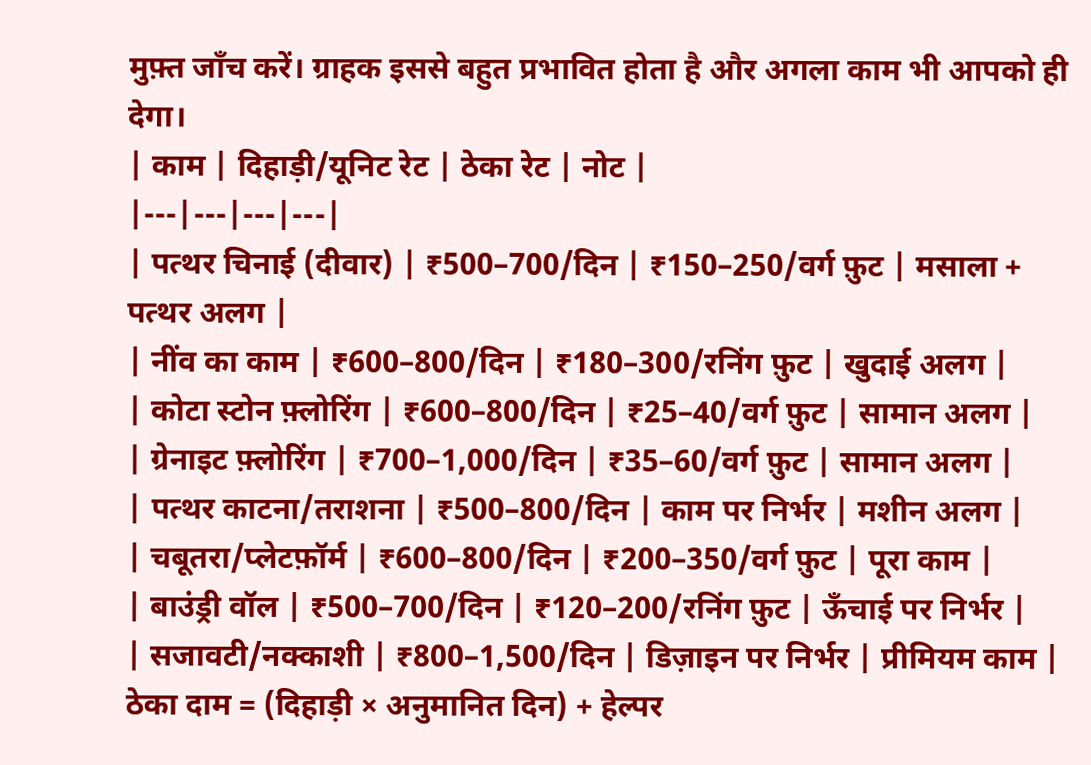मुफ़्त जाँच करें। ग्राहक इससे बहुत प्रभावित होता है और अगला काम भी आपको ही देगा।
| काम | दिहाड़ी/यूनिट रेट | ठेका रेट | नोट |
|---|---|---|---|
| पत्थर चिनाई (दीवार) | ₹500–700/दिन | ₹150–250/वर्ग फ़ुट | मसाला + पत्थर अलग |
| नींव का काम | ₹600–800/दिन | ₹180–300/रनिंग फ़ुट | खुदाई अलग |
| कोटा स्टोन फ़्लोरिंग | ₹600–800/दिन | ₹25–40/वर्ग फ़ुट | सामान अलग |
| ग्रेनाइट फ़्लोरिंग | ₹700–1,000/दिन | ₹35–60/वर्ग फ़ुट | सामान अलग |
| पत्थर काटना/तराशना | ₹500–800/दिन | काम पर निर्भर | मशीन अलग |
| चबूतरा/प्लेटफ़ॉर्म | ₹600–800/दिन | ₹200–350/वर्ग फ़ुट | पूरा काम |
| बाउंड्री वॉल | ₹500–700/दिन | ₹120–200/रनिंग फ़ुट | ऊँचाई पर निर्भर |
| सजावटी/नक्काशी | ₹800–1,500/दिन | डिज़ाइन पर निर्भर | प्रीमियम काम |
ठेका दाम = (दिहाड़ी × अनुमानित दिन) + हेल्पर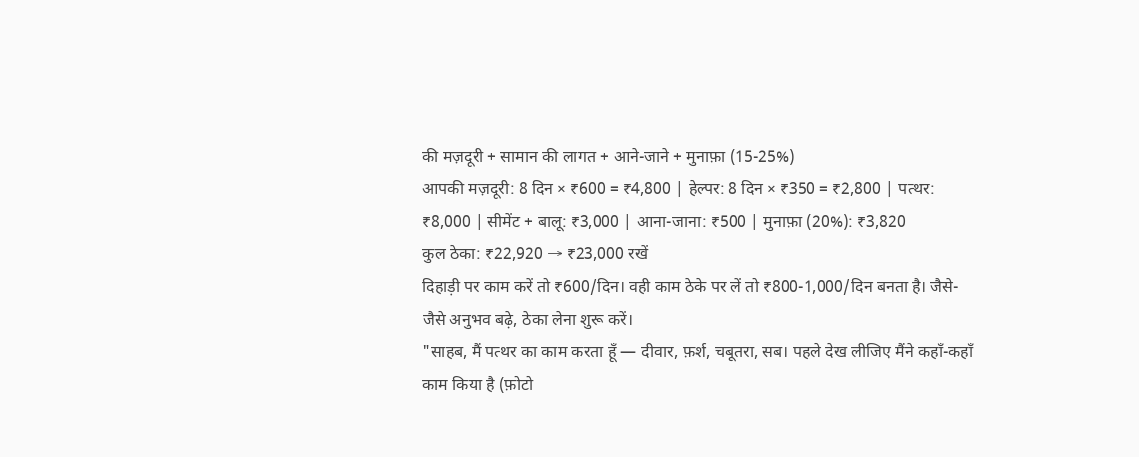की मज़दूरी + सामान की लागत + आने-जाने + मुनाफ़ा (15-25%)
आपकी मज़दूरी: 8 दिन × ₹600 = ₹4,800 | हेल्पर: 8 दिन × ₹350 = ₹2,800 | पत्थर: ₹8,000 | सीमेंट + बालू: ₹3,000 | आना-जाना: ₹500 | मुनाफ़ा (20%): ₹3,820
कुल ठेका: ₹22,920 → ₹23,000 रखें
दिहाड़ी पर काम करें तो ₹600/दिन। वही काम ठेके पर लें तो ₹800-1,000/दिन बनता है। जैसे-जैसे अनुभव बढ़े, ठेका लेना शुरू करें।
"साहब, मैं पत्थर का काम करता हूँ — दीवार, फ़र्श, चबूतरा, सब। पहले देख लीजिए मैंने कहाँ-कहाँ काम किया है (फ़ोटो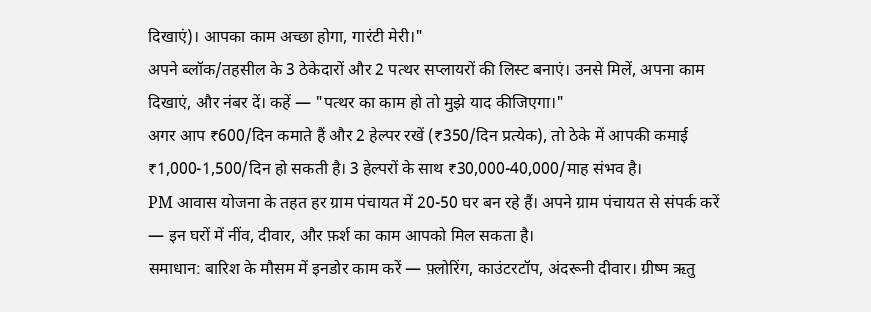दिखाएं)। आपका काम अच्छा होगा, गारंटी मेरी।"
अपने ब्लॉक/तहसील के 3 ठेकेदारों और 2 पत्थर सप्लायरों की लिस्ट बनाएं। उनसे मिलें, अपना काम दिखाएं, और नंबर दें। कहें — "पत्थर का काम हो तो मुझे याद कीजिएगा।"
अगर आप ₹600/दिन कमाते हैं और 2 हेल्पर रखें (₹350/दिन प्रत्येक), तो ठेके में आपकी कमाई ₹1,000-1,500/दिन हो सकती है। 3 हेल्परों के साथ ₹30,000-40,000/माह संभव है।
PM आवास योजना के तहत हर ग्राम पंचायत में 20-50 घर बन रहे हैं। अपने ग्राम पंचायत से संपर्क करें — इन घरों में नींव, दीवार, और फ़र्श का काम आपको मिल सकता है।
समाधान: बारिश के मौसम में इनडोर काम करें — फ़्लोरिंग, काउंटरटॉप, अंदरूनी दीवार। ग्रीष्म ऋतु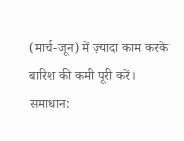(मार्च-जून) में ज़्यादा काम करके बारिश की कमी पूरी करें।
समाधान: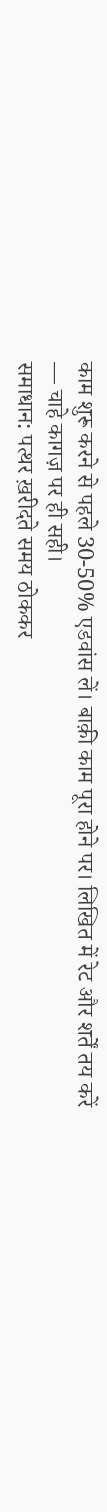काम शुरू करने से पहले 30-50% एडवांस लें। बाक़ी काम पूरा होने पर। लिखित में रेट और शर्तें तय करें — चाहे कागज़ पर ही सही।
समाधान: पत्थर ख़रीदते समय ठोककर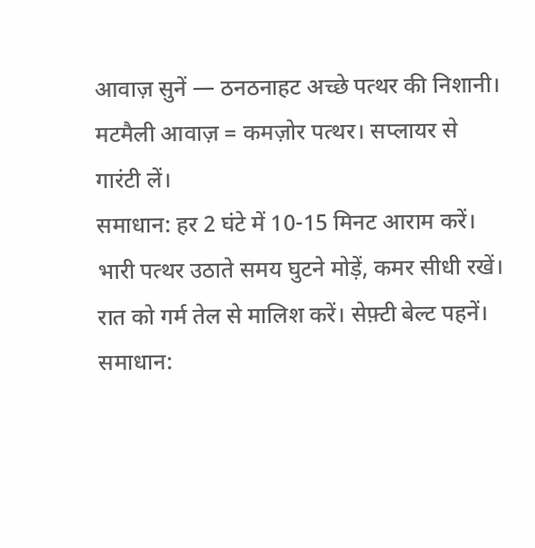आवाज़ सुनें — ठनठनाहट अच्छे पत्थर की निशानी। मटमैली आवाज़ = कमज़ोर पत्थर। सप्लायर से गारंटी लें।
समाधान: हर 2 घंटे में 10-15 मिनट आराम करें। भारी पत्थर उठाते समय घुटने मोड़ें, कमर सीधी रखें। रात को गर्म तेल से मालिश करें। सेफ़्टी बेल्ट पहनें।
समाधान: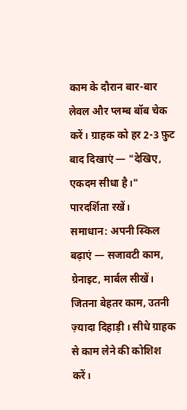काम के दौरान बार-बार लेवल और प्लम्ब बॉब चेक करें। ग्राहक को हर 2-3 फ़ुट बाद दिखाएं — "देखिए, एकदम सीधा है।" पारदर्शिता रखें।
समाधान: अपनी स्किल बढ़ाएं — सजावटी काम, ग्रेनाइट, मार्बल सीखें। जितना बेहतर काम, उतनी ज़्यादा दिहाड़ी। सीधे ग्राहक से काम लेने की कोशिश करें।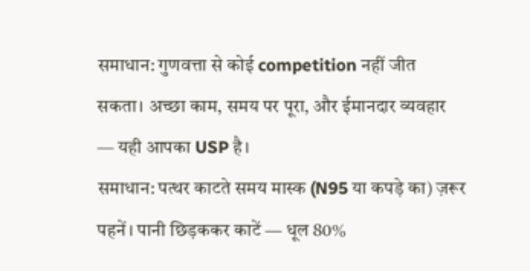समाधान: गुणवत्ता से कोई competition नहीं जीत सकता। अच्छा काम, समय पर पूरा, और ईमानदार व्यवहार — यही आपका USP है।
समाधान: पत्थर काटते समय मास्क (N95 या कपड़े का) ज़रूर पहनें। पानी छिड़ककर काटें — धूल 80%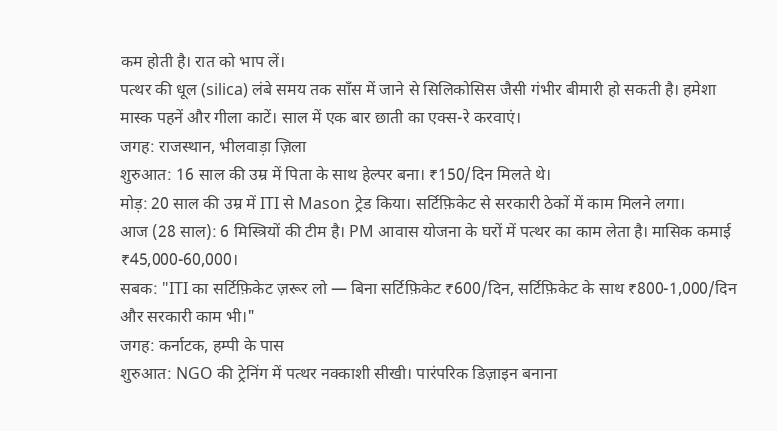कम होती है। रात को भाप लें।
पत्थर की धूल (silica) लंबे समय तक साँस में जाने से सिलिकोसिस जैसी गंभीर बीमारी हो सकती है। हमेशा मास्क पहनें और गीला काटें। साल में एक बार छाती का एक्स-रे करवाएं।
जगह: राजस्थान, भीलवाड़ा ज़िला
शुरुआत: 16 साल की उम्र में पिता के साथ हेल्पर बना। ₹150/दिन मिलते थे।
मोड़: 20 साल की उम्र में ITI से Mason ट्रेड किया। सर्टिफ़िकेट से सरकारी ठेकों में काम मिलने लगा।
आज (28 साल): 6 मिस्त्रियों की टीम है। PM आवास योजना के घरों में पत्थर का काम लेता है। मासिक कमाई ₹45,000-60,000।
सबक: "ITI का सर्टिफ़िकेट ज़रूर लो — बिना सर्टिफ़िकेट ₹600/दिन, सर्टिफ़िकेट के साथ ₹800-1,000/दिन और सरकारी काम भी।"
जगह: कर्नाटक, हम्पी के पास
शुरुआत: NGO की ट्रेनिंग में पत्थर नक्काशी सीखी। पारंपरिक डिज़ाइन बनाना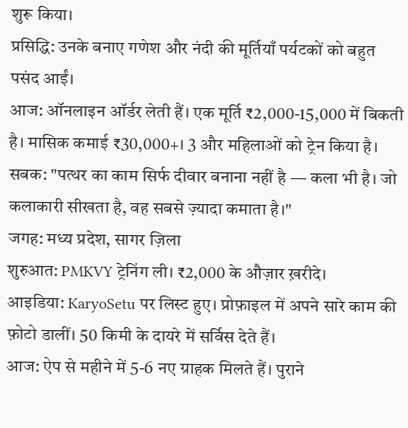शुरू किया।
प्रसिद्धि: उनके बनाए गणेश और नंदी की मूर्तियाँ पर्यटकों को बहुत पसंद आईं।
आज: ऑनलाइन ऑर्डर लेती हैं। एक मूर्ति ₹2,000-15,000 में बिकती है। मासिक कमाई ₹30,000+। 3 और महिलाओं को ट्रेन किया है।
सबक: "पत्थर का काम सिर्फ दीवार बनाना नहीं है — कला भी है। जो कलाकारी सीखता है, वह सबसे ज़्यादा कमाता है।"
जगह: मध्य प्रदेश, सागर ज़िला
शुरुआत: PMKVY ट्रेनिंग ली। ₹2,000 के औज़ार ख़रीदे।
आइडिया: KaryoSetu पर लिस्ट हुए। प्रोफ़ाइल में अपने सारे काम की फ़ोटो डालीं। 50 किमी के दायरे में सर्विस देते हैं।
आज: ऐप से महीने में 5-6 नए ग्राहक मिलते हैं। पुराने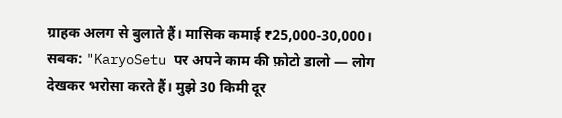ग्राहक अलग से बुलाते हैं। मासिक कमाई ₹25,000-30,000।
सबक: "KaryoSetu पर अपने काम की फ़ोटो डालो — लोग देखकर भरोसा करते हैं। मुझे 30 किमी दूर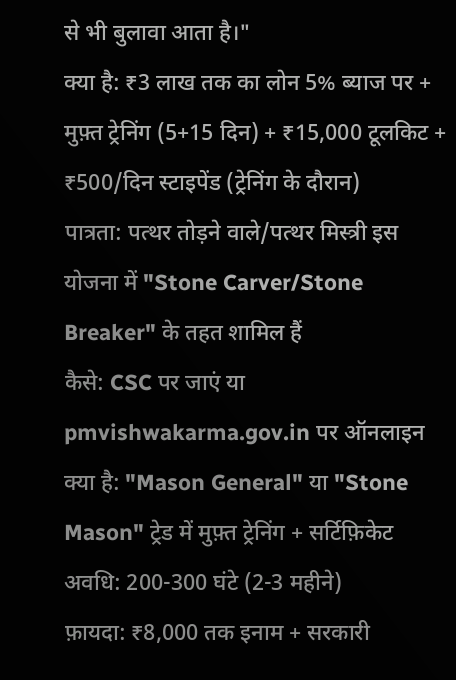से भी बुलावा आता है।"
क्या है: ₹3 लाख तक का लोन 5% ब्याज पर + मुफ़्त ट्रेनिंग (5+15 दिन) + ₹15,000 टूलकिट + ₹500/दिन स्टाइपेंड (ट्रेनिंग के दौरान)
पात्रता: पत्थर तोड़ने वाले/पत्थर मिस्त्री इस योजना में "Stone Carver/Stone Breaker" के तहत शामिल हैं
कैसे: CSC पर जाएं या pmvishwakarma.gov.in पर ऑनलाइन
क्या है: "Mason General" या "Stone Mason" ट्रेड में मुफ़्त ट्रेनिंग + सर्टिफ़िकेट
अवधि: 200-300 घंटे (2-3 महीने)
फ़ायदा: ₹8,000 तक इनाम + सरकारी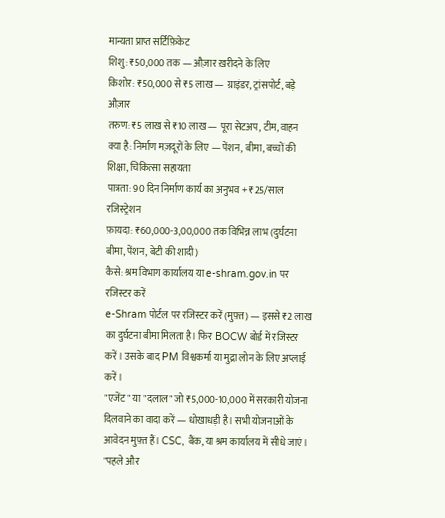मान्यता प्राप्त सर्टिफ़िकेट
शिशु: ₹50,000 तक — औज़ार ख़रीदने के लिए
किशोर: ₹50,000 से ₹5 लाख — ग्राइंडर, ट्रांसपोर्ट, बड़े औज़ार
तरुण: ₹5 लाख से ₹10 लाख — पूरा सेटअप, टीम, वाहन
क्या है: निर्माण मज़दूरों के लिए — पेंशन, बीमा, बच्चों की शिक्षा, चिकित्सा सहायता
पात्रता: 90 दिन निर्माण कार्य का अनुभव + ₹25/साल रजिस्ट्रेशन
फ़ायदा: ₹60,000-3,00,000 तक विभिन्न लाभ (दुर्घटना बीमा, पेंशन, बेटी की शादी)
कैसे: श्रम विभाग कार्यालय या e-shram.gov.in पर रजिस्टर करें
e-Shram पोर्टल पर रजिस्टर करें (मुफ़्त) — इससे ₹2 लाख का दुर्घटना बीमा मिलता है। फिर BOCW बोर्ड में रजिस्टर करें। उसके बाद PM विश्वकर्मा या मुद्रा लोन के लिए अप्लाई करें।
"एजेंट" या "दलाल" जो ₹5,000-10,000 में सरकारी योजना दिलवाने का वादा करें — धोखाधड़ी है। सभी योजनाओं के आवेदन मुफ़्त हैं। CSC, बैंक, या श्रम कार्यालय में सीधे जाएं।
"पहले और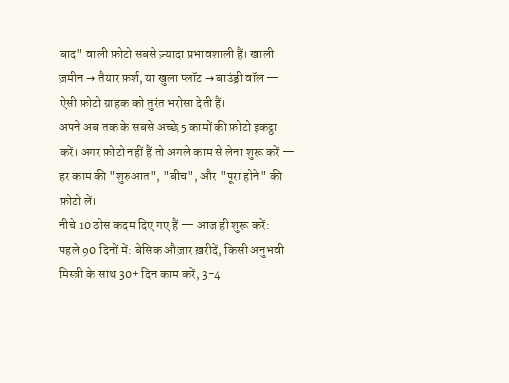बाद" वाली फ़ोटो सबसे ज़्यादा प्रभावशाली हैं। खाली ज़मीन → तैयार फ़र्श, या खुला प्लॉट → बाउंड्री वॉल — ऐसी फ़ोटो ग्राहक को तुरंत भरोसा देती हैं।
अपने अब तक के सबसे अच्छे 5 कामों की फ़ोटो इकट्ठा करें। अगर फ़ोटो नहीं हैं तो अगले काम से लेना शुरू करें — हर काम की "शुरुआत", "बीच", और "पूरा होने" की फ़ोटो लें।
नीचे 10 ठोस कदम दिए गए हैं — आज ही शुरू करें:
पहले 90 दिनों में: बेसिक औज़ार ख़रीदें, किसी अनुभवी मिस्त्री के साथ 30+ दिन काम करें, 3-4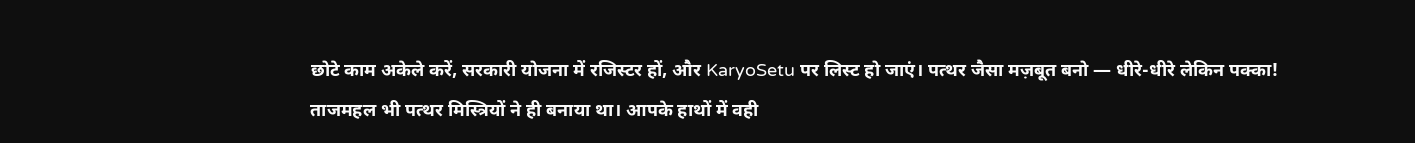छोटे काम अकेले करें, सरकारी योजना में रजिस्टर हों, और KaryoSetu पर लिस्ट हो जाएं। पत्थर जैसा मज़बूत बनो — धीरे-धीरे लेकिन पक्का!
ताजमहल भी पत्थर मिस्त्रियों ने ही बनाया था। आपके हाथों में वही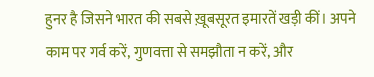हुनर है जिसने भारत की सबसे ख़ूबसूरत इमारतें खड़ी कीं। अपने काम पर गर्व करें, गुणवत्ता से समझौता न करें, और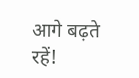आगे बढ़ते रहें!